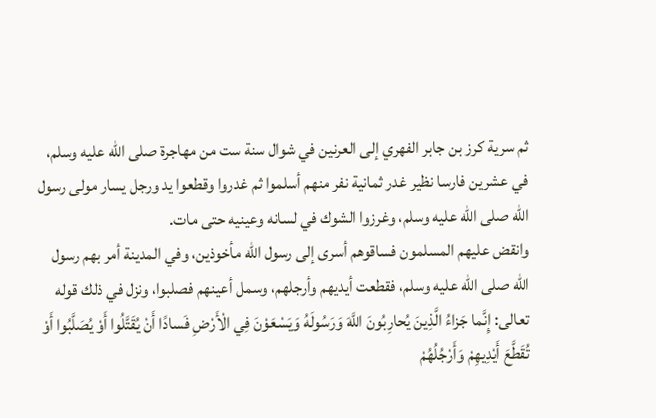ثم سرية كرز بن جابر الفهري إلى العرنين في شوال سنة ست من مهاجرة صلى الله عليه وسلم، في عشرين فارسا نظير غدر ثمانية نفر منهم أسلموا ثم غدروا وقطعوا يد ورجل يسار مولى رسول الله صلى الله عليه وسلم، وغرزوا الشوك في لسانه وعينيه حتى مات.
وانقض عليهم المسلمون فساقوهم أسرى إلى رسول الله مأخوذين، وفي المدينة أمر بهم رسول الله صلى الله عليه وسلم، فقطعت أيديهم وأرجلهم، وسمل أعينهم فصلبوا، ونزل في ذلك قوله تعالى: إِنَّما جَزاءُ الَّذِينَ يُحارِبُونَ اللَّهَ وَرَسُولَهُ وَيَسْعَوْنَ فِي الْأَرْضِ فَسادًا أَنْ يُقَتَّلُوا أَوْ يُصَلَّبُوا أَوْ تُقَطَّعَ أَيْدِيهِمْ وَأَرْجُلُهُمْ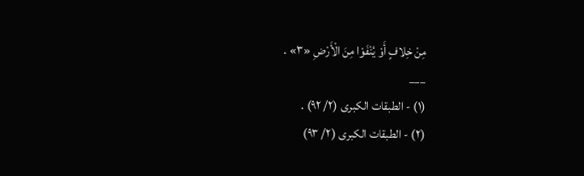مِنْ خِلافٍ أَوْ يُنْفَوْا مِنَ الْأَرْضِ «٣» .
___
(١) - الطبقات الكبرى (٢/ ٩٢) .
(٢) - الطبقات الكبرى (٢/ ٩٣)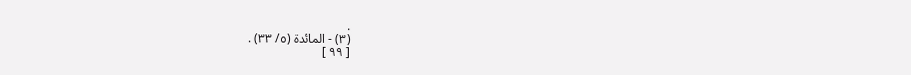.
(٣) - المائدة (٥/ ٣٣) .
[ ٩٩ ]